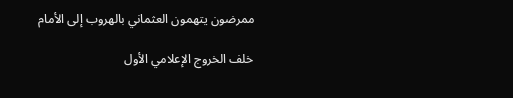ممرضون يتهمون العثماني بالهروب إلى الأمام

خلف الخروج الإعلامي الأول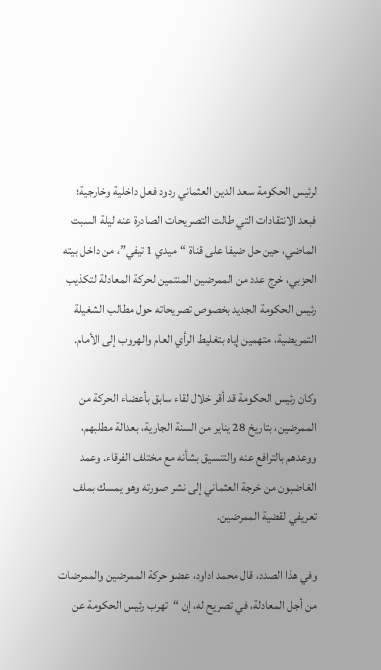لرئيس الحكومة سعد الدين العثماني ردود فعل داخلية وخارجية؛ فبعد الانتقادات التي طالت التصريحات الصادرة عنه ليلة السبت الماضي، حين حل ضيفا على قناة “ميدي 1 تيفي”، من داخل بيته الحزبي، خرج عدد من الممرضين المنتمين لحركة المعادلة لتكذيب رئيس الحكومة الجديد بخصوص تصريحاته حول مطالب الشغيلة التمريضية، متهمين إياه بتغليط الرأي العام والهروب إلى الأمام.

وكان رئيس الحكومة قد أقر خلال لقاء سابق بأعضاء الحركة من الممرضين، بتاريخ 28 يناير من السنة الجارية، بعدالة مطلبهم، ووعدهم بالترافع عنه والتنسيق بشأنه مع مختلف الفرقاء. وعمد الغاضبون من خرجة العثماني إلى نشر صورته وهو يمسك بملف تعريفي لقضية الممرضين.

وفي هذا الصدد، قال محمد اداود، عضو حركة الممرضين والممرضات من أجل المعادلة، في تصريح له، إن “تهرب رئيس الحكومة عن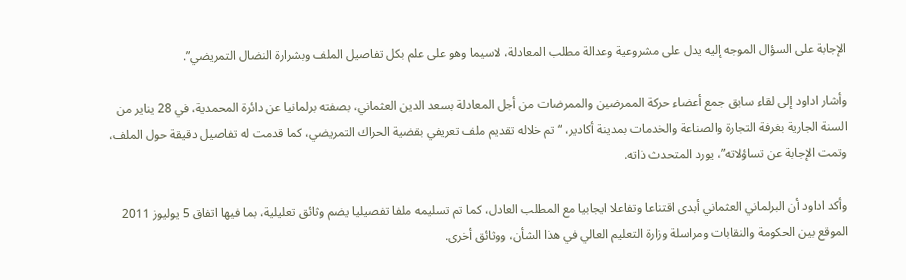الإجابة على السؤال الموجه إليه يدل على مشروعية وعدالة مطلب المعادلة، لاسيما وهو على علم بكل تفاصيل الملف وبشرارة النضال التمريضي”.

وأشار اداود إلى لقاء سابق جمع أعضاء حركة الممرضين والممرضات من أجل المعادلة بسعد الدين العثماني، بصفته برلمانيا عن دائرة المحمدية، في 28 يناير من السنة الجارية بغرفة التجارة والصناعة والخدمات بمدينة أكادير، “تم خلاله تقديم ملف تعريفي بقضية الحراك التمريضي، كما قدمت له تفاصيل دقيقة حول الملف، وتمت الإجابة عن تساؤلاته”، يورد المتحدث ذاته.

وأكد اداود أن البرلماني العثماني أبدى اقتناعا وتفاعلا ايجابيا مع المطلب العادل، كما تم تسليمه ملفا تفصيليا يضم وثائق تعليلية، بما فيها اتفاق 5 يوليوز 2011 الموقع بين الحكومة والنقابات ومراسلة وزارة التعليم العالي في هذا الشأن، ووثائق أخرى.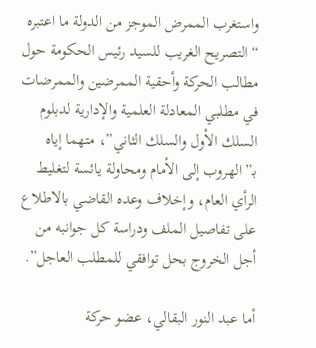واستغرب الممرض الموجز من الدولة ما اعتبره “التصريح الغريب للسيد رئيس الحكومة حول مطالب الحركة وأحقية الممرضين والممرضات في مطلبي المعادلة العلمية والإدارية لدبلوم السلك الأول والسلك الثاني”، متهما إياه بـ”الهروب إلى الأمام ومحاولة يائسة لتغليط الرأي العام، وإخلاف وعده القاضي بالاطلاع على تفاصيل الملف ودراسة كل جوانبه من أجل الخروج بحل توافقي للمطلب العاجل”.

أما عبد النور البقالي، عضو حركة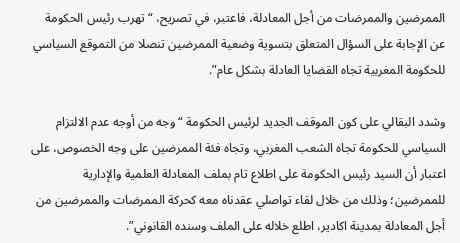الممرضين والممرضات من أجل المعادلة، فاعتبر، في تصريح، “تهرب رئيس الحكومة عن الإجابة على السؤال المتعلق بتسوية وضعية الممرضين تنصلا من التموقع السياسي للحكومة المغربية تجاه القضايا العادلة بشكل عام”.

وشدد البقالي على كون الموقف الجديد لرئيس الحكومة “وجه من أوجه عدم الالتزام السياسي للحكومة تجاه الشعب المغربي، وتجاه فئة الممرضين على وجه الخصوص، على اعتبار أن السيد رئيس الحكومة على اطلاع تام بملف المعادلة العلمية والإدارية للممرضين؛ وذلك من خلال لقاء تواصلي عقدناه معه كحركة الممرضات والممرضين من أجل المعادلة بمدينة اكادير، اطلع خلاله على الملف وسنده القانوني”.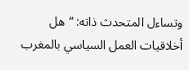وتساءل المتحدث ذاته: “هل أخلاقيات العمل السياسي بالمغرب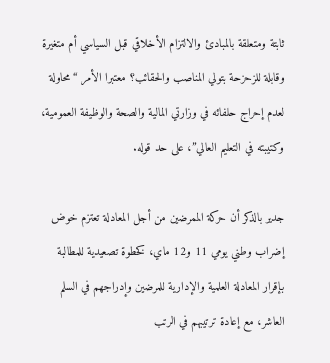ثابتة ومتعلقة بالمبادئ والالتزام الأخلاقي قبل السياسي أم متغيرة وقابلة للزحزحة بتولي المناصب والحقائب؟ معتبرا الأمر “محاولة لعدم إحراج حلفائه في وزارتي المالية والصحة والوظيفة العمومية، وكتيبته في التعليم العالي”، على حد قوله.

جدير بالذكر أن حركة الممرضين من أجل المعادلة تعتزم خوض إضراب وطني يومي 11 و12 ماي، كخطوة تصعيدية للمطالبة بإقرار المعادلة العلمية والإدارية للمرضين وإدراجهم في السلم العاشر، مع إعادة ترتيبهم في الرتب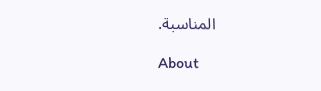المناسبة.

About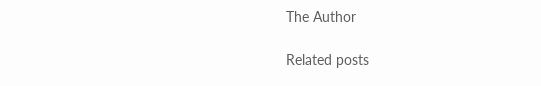The Author

Related posts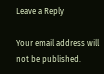Leave a Reply

Your email address will not be published.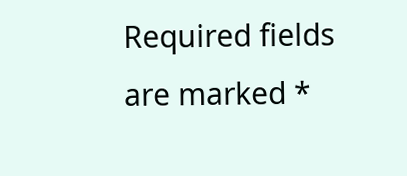Required fields are marked *